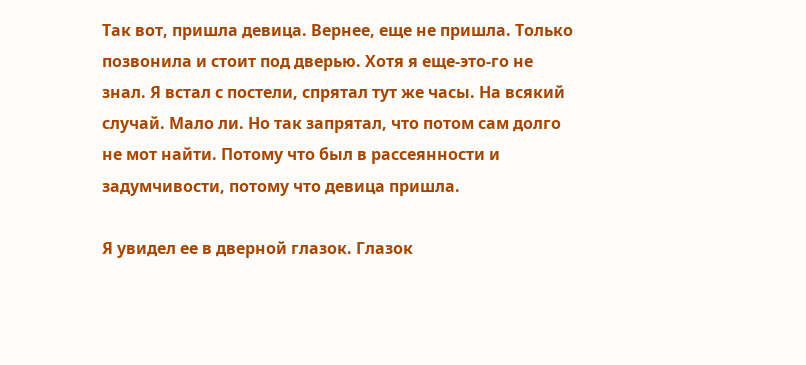Так вот, пришла девица. Вернее, еще не пришла. Только позвонила и стоит под дверью. Хотя я еще-это-го не знал. Я встал с постели, спрятал тут же часы. На всякий случай. Мало ли. Но так запрятал, что потом сам долго не мот найти. Потому что был в рассеянности и задумчивости, потому что девица пришла.

Я увидел ее в дверной глазок. Глазок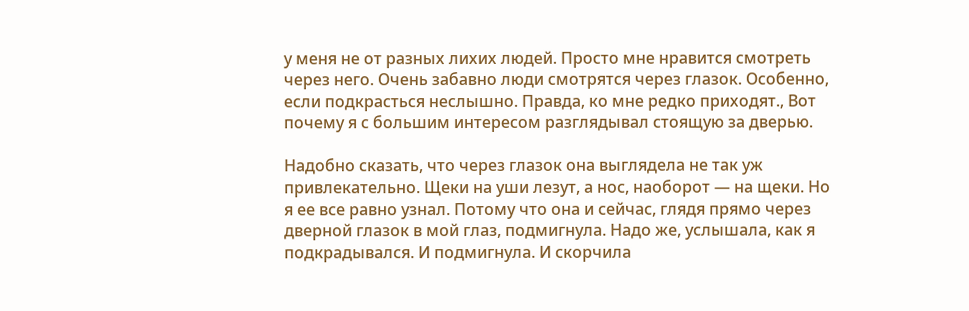у меня не от разных лихих людей. Просто мне нравится смотреть через него. Очень забавно люди смотрятся через глазок. Особенно, если подкрасться неслышно. Правда, ко мне редко приходят., Вот почему я с большим интересом разглядывал стоящую за дверью.

Надобно сказать, что через глазок она выглядела не так уж привлекательно. Щеки на уши лезут, а нос, наоборот — на щеки. Но я ее все равно узнал. Потому что она и сейчас, глядя прямо через дверной глазок в мой глаз, подмигнула. Надо же, услышала, как я подкрадывался. И подмигнула. И скорчила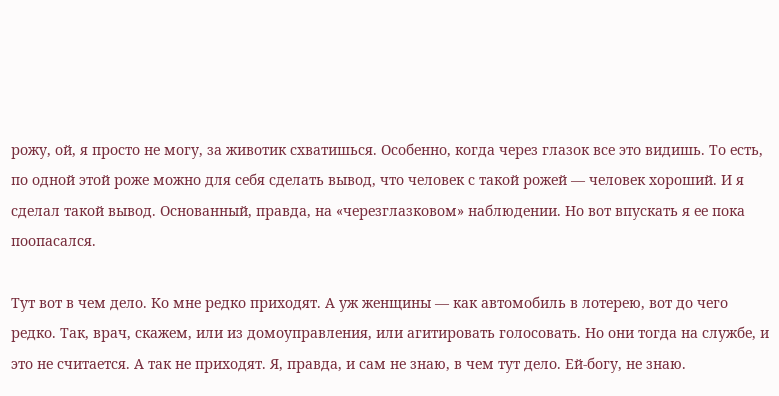рожу, ой, я просто не могу, за животик схватишься. Особенно, когда через глазок все это видишь. То есть, по одной этой роже можно для себя сделать вывод, что человек с такой рожей — человек хороший. И я сделал такой вывод. Основанный, правда, на «черезглазковом» наблюдении. Но вот впускать я ее пока поопасался.

Тут вот в чем дело. Ко мне редко приходят. А уж женщины — как автомобиль в лотерею, вот до чего редко. Так, врач, скажем, или из домоуправления, или агитировать голосовать. Но они тогда на службе, и это не считается. А так не приходят. Я, правда, и сам не знаю, в чем тут дело. Ей-богу, не знаю.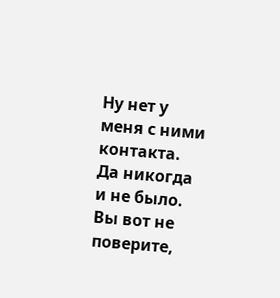Ну нет у меня с ними контакта. Да никогда и не было. Вы вот не поверите,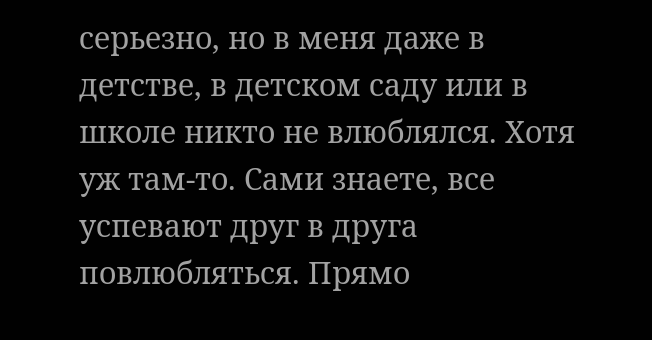серьезно, но в меня даже в детстве, в детском саду или в школе никто не влюблялся. Хотя уж там-то. Сами знаете, все успевают друг в друга повлюбляться. Прямо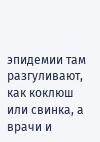эпидемии там разгуливают, как коклюш или свинка, а врачи и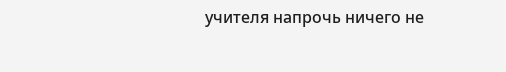учителя напрочь ничего не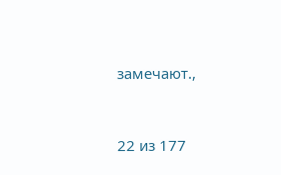замечают.,



22 из 177